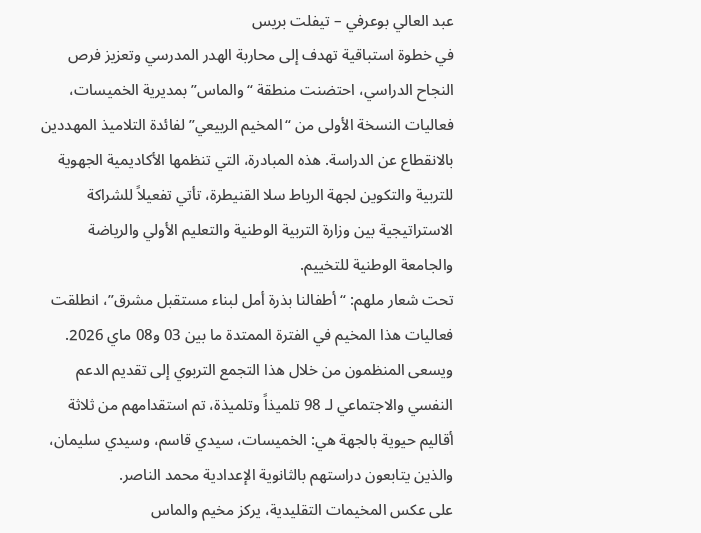عبد العالي بوعرفي – تيفلت بريس
في خطوة استباقية تهدف إلى محاربة الهدر المدرسي وتعزيز فرص النجاح الدراسي، احتضنت منطقة “والماس” بمديرية الخميسات، فعاليات النسخة الأولى من “المخيم الربيعي” لفائدة التلاميذ المهددين بالانقطاع عن الدراسة. هذه المبادرة، التي تنظمها الأكاديمية الجهوية للتربية والتكوين لجهة الرباط سلا القنيطرة، تأتي تفعيلاً للشراكة الاستراتيجية بين وزارة التربية الوطنية والتعليم الأولي والرياضة والجامعة الوطنية للتخييم.
تحت شعار ملهم: “أطفالنا بذرة أمل لبناء مستقبل مشرق”، انطلقت فعاليات هذا المخيم في الفترة الممتدة ما بين 03 و08 ماي 2026. ويسعى المنظمون من خلال هذا التجمع التربوي إلى تقديم الدعم النفسي والاجتماعي لـ 98 تلميذاً وتلميذة، تم استقدامهم من ثلاثة أقاليم حيوية بالجهة هي: الخميسات، سيدي قاسم، وسيدي سليمان، والذين يتابعون دراستهم بالثانوية الإعدادية محمد الناصر.
على عكس المخيمات التقليدية، يركز مخيم والماس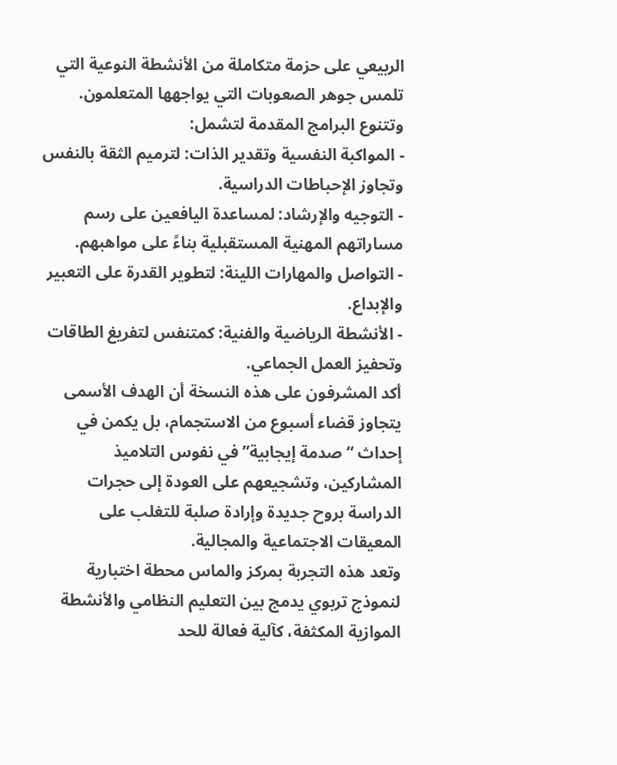الربيعي على حزمة متكاملة من الأنشطة النوعية التي تلمس جوهر الصعوبات التي يواجهها المتعلمون. وتتنوع البرامج المقدمة لتشمل:
- المواكبة النفسية وتقدير الذات: لترميم الثقة بالنفس وتجاوز الإحباطات الدراسية.
- التوجيه والإرشاد: لمساعدة اليافعين على رسم مساراتهم المهنية المستقبلية بناءً على مواهبهم.
- التواصل والمهارات اللينة: لتطوير القدرة على التعبير والإبداع.
- الأنشطة الرياضية والفنية: كمتنفس لتفريغ الطاقات وتحفيز العمل الجماعي.
أكد المشرفون على هذه النسخة أن الهدف الأسمى يتجاوز قضاء أسبوع من الاستجمام، بل يكمن في إحداث “صدمة إيجابية” في نفوس التلاميذ المشاركين، وتشجيعهم على العودة إلى حجرات الدراسة بروح جديدة وإرادة صلبة للتغلب على المعيقات الاجتماعية والمجالية.
وتعد هذه التجربة بمركز والماس محطة اختبارية لنموذج تربوي يدمج بين التعليم النظامي والأنشطة الموازية المكثفة، كآلية فعالة للحد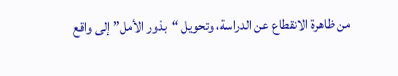من ظاهرة الانقطاع عن الدراسة، وتحويل “بذور الأمل” إلى واقع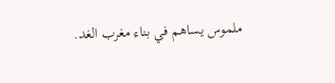ملموس يساهم في بناء مغرب الغد.